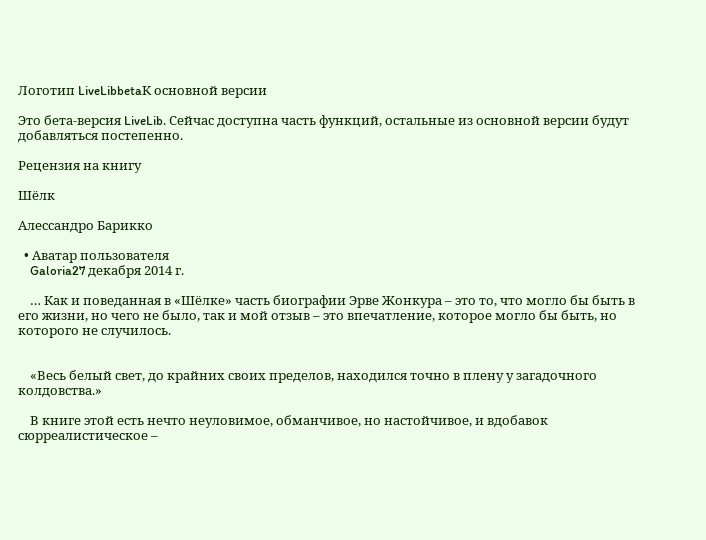Логотип LiveLibbetaК основной версии

Это бета-версия LiveLib. Сейчас доступна часть функций, остальные из основной версии будут добавляться постепенно.

Рецензия на книгу

Шёлк

Алессандро Барикко

  • Аватар пользователя
    Galoria27 декабря 2014 г.

    … Как и поведанная в «Шёлке» часть биографии Эрве Жонкура – это то, что могло бы быть в его жизни, но чего не было, так и мой отзыв – это впечатление, которое могло бы быть, но которого не случилось.


    «Весь белый свет, до крайних своих пределов, находился точно в плену у загадочного колдовства.»

    В книге этой есть нечто неуловимое, обманчивое, но настойчивое, и вдобавок сюрреалистическое –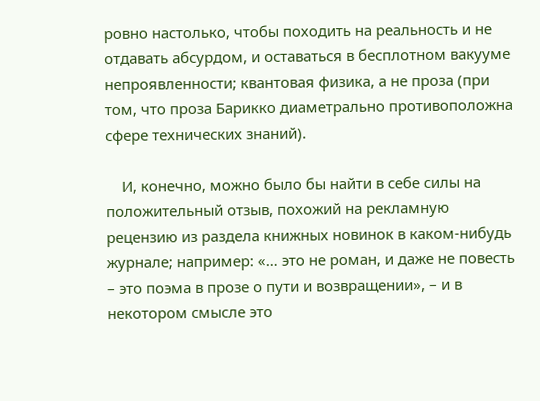ровно настолько, чтобы походить на реальность и не отдавать абсурдом, и оставаться в бесплотном вакууме непроявленности; квантовая физика, а не проза (при том, что проза Барикко диаметрально противоположна сфере технических знаний).

    И, конечно, можно было бы найти в себе силы на положительный отзыв, похожий на рекламную рецензию из раздела книжных новинок в каком-нибудь журнале; например: «… это не роман, и даже не повесть – это поэма в прозе о пути и возвращении», – и в некотором смысле это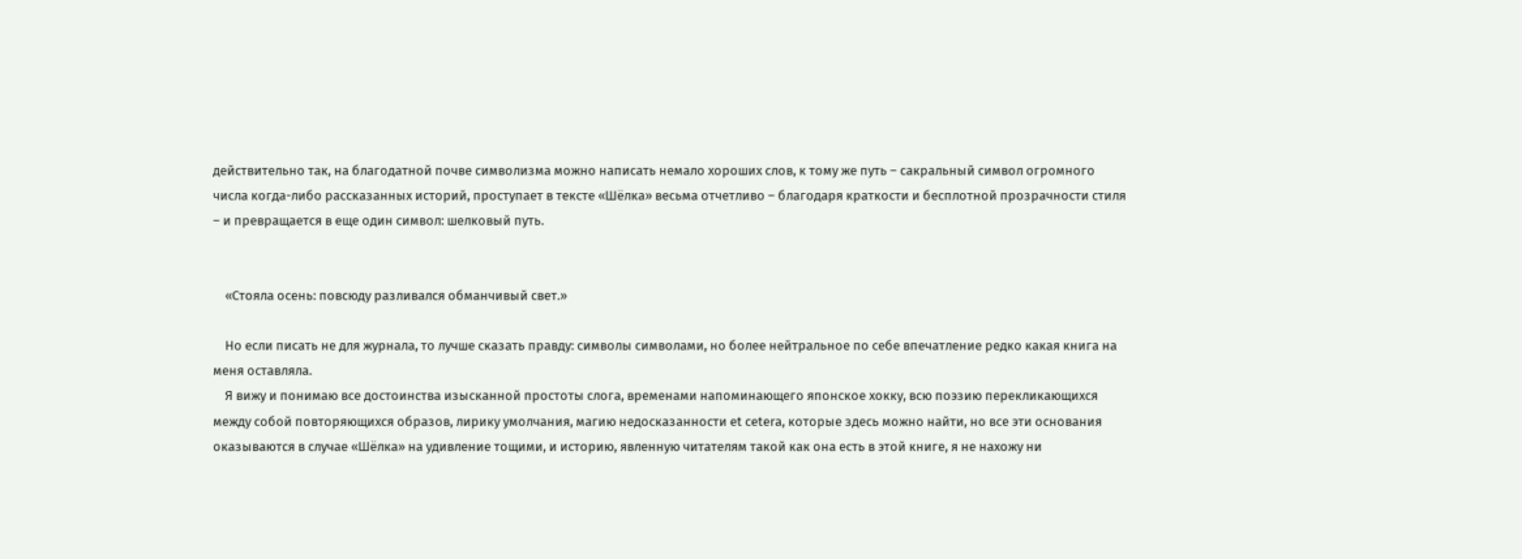действительно так, на благодатной почве символизма можно написать немало хороших слов, к тому же путь – сакральный символ огромного числа когда-либо рассказанных историй, проступает в тексте «Шёлка» весьма отчетливо – благодаря краткости и бесплотной прозрачности стиля – и превращается в еще один символ: шелковый путь.


    «Стояла осень: повсюду разливался обманчивый свет.»

    Но если писать не для журнала, то лучше сказать правду: символы символами, но более нейтральное по себе впечатление редко какая книга на меня оставляла.
    Я вижу и понимаю все достоинства изысканной простоты слога, временами напоминающего японское хокку, всю поэзию перекликающихся между собой повторяющихся образов, лирику умолчания, магию недосказанности et cetera, которые здесь можно найти, но все эти основания оказываются в случае «Шёлка» на удивление тощими, и историю, явленную читателям такой как она есть в этой книге, я не нахожу ни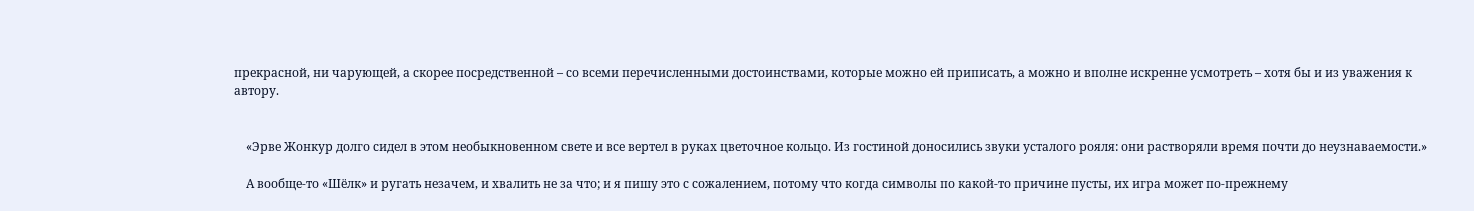прекрасной, ни чарующей, а скорее посредственной – со всеми перечисленными достоинствами, которые можно ей приписать, а можно и вполне искренне усмотреть – хотя бы и из уважения к автору.


    «Эрве Жонкур долго сидел в этом необыкновенном свете и все вертел в руках цветочное кольцо. Из гостиной доносились звуки усталого рояля: они растворяли время почти до неузнаваемости.»

    А вообще-то «Шёлк» и ругать незачем, и хвалить не за что; и я пишу это с сожалением, потому что когда символы по какой-то причине пусты, их игра может по-прежнему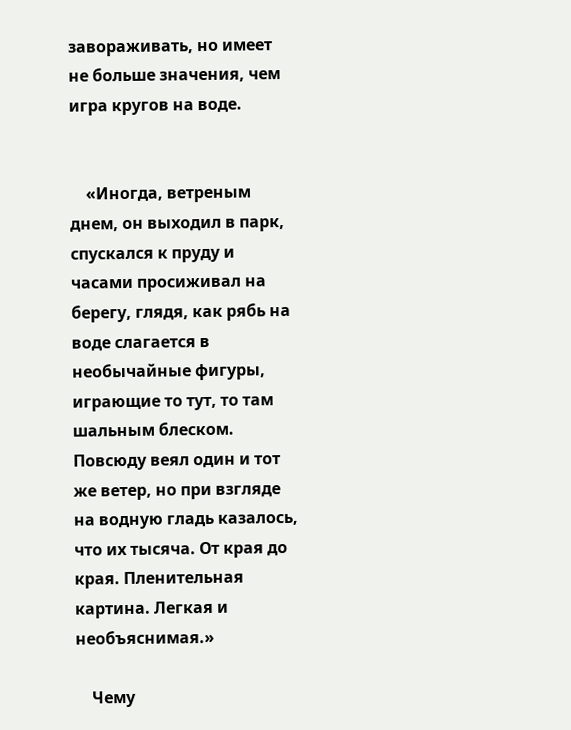завораживать, но имеет не больше значения, чем игра кругов на воде.


    «Иногда, ветреным днем, он выходил в парк, спускался к пруду и часами просиживал на берегу, глядя, как рябь на воде слагается в необычайные фигуры, играющие то тут, то там шальным блеском. Повсюду веял один и тот же ветер, но при взгляде на водную гладь казалось, что их тысяча. От края до края. Пленительная картина. Легкая и необъяснимая.»

    Чему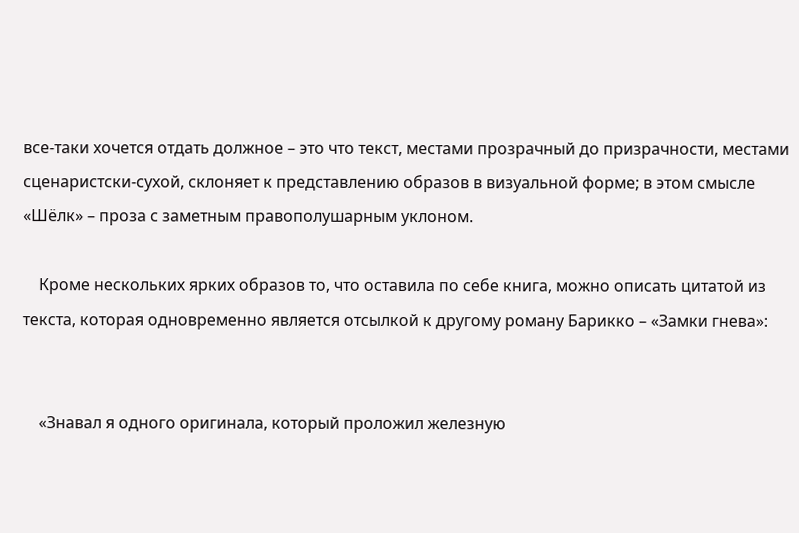все-таки хочется отдать должное – это что текст, местами прозрачный до призрачности, местами сценаристски-сухой, склоняет к представлению образов в визуальной форме; в этом смысле «Шёлк» – проза с заметным правополушарным уклоном.

    Кроме нескольких ярких образов то, что оставила по себе книга, можно описать цитатой из текста, которая одновременно является отсылкой к другому роману Барикко – «Замки гнева»:


    «Знавал я одного оригинала, который проложил железную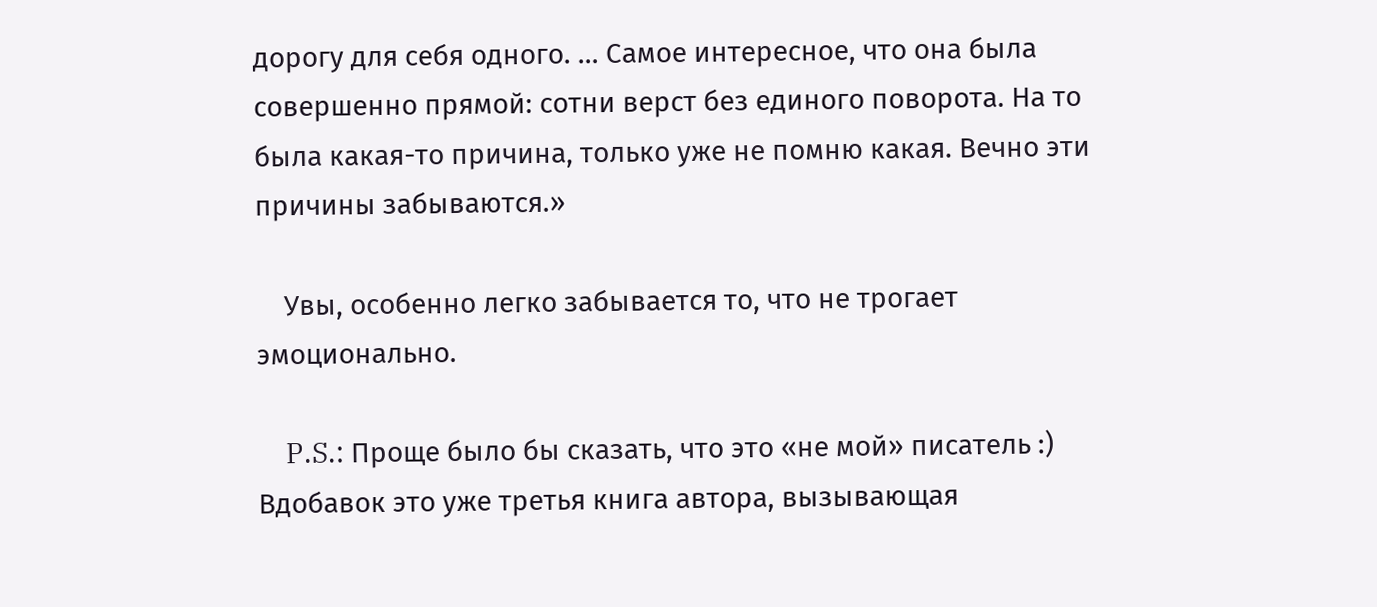дорогу для себя одного. … Самое интересное, что она была совершенно прямой: сотни верст без единого поворота. На то была какая-то причина, только уже не помню какая. Вечно эти причины забываются.»

    Увы, особенно легко забывается то, что не трогает эмоционально.

    P.S.: Проще было бы сказать, что это «не мой» писатель :) Вдобавок это уже третья книга автора, вызывающая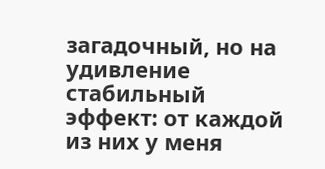загадочный, но на удивление стабильный эффект: от каждой из них у меня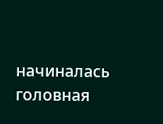начиналась головная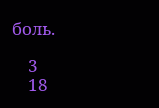боль.

    3
    18